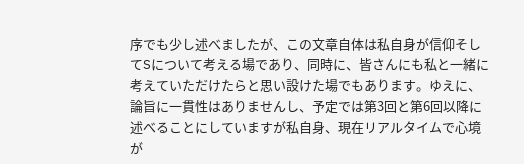序でも少し述べましたが、この文章自体は私自身が信仰そしてSについて考える場であり、同時に、皆さんにも私と一緒に考えていただけたらと思い設けた場でもあります。ゆえに、論旨に一貫性はありませんし、予定では第3回と第6回以降に述べることにしていますが私自身、現在リアルタイムで心境が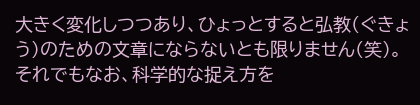大きく変化しつつあり、ひょっとすると弘教(ぐきょう)のための文章にならないとも限りません(笑)。
それでもなお、科学的な捉え方を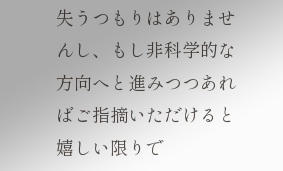失うつもりはありませんし、もし非科学的な方向へと進みつつあればご指摘いただけると嬉しい限りで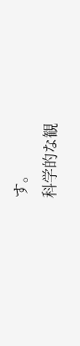す。
科学的な観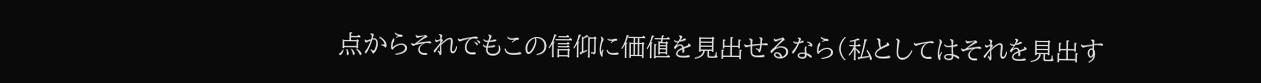点からそれでもこの信仰に価値を見出せるなら(私としてはそれを見出す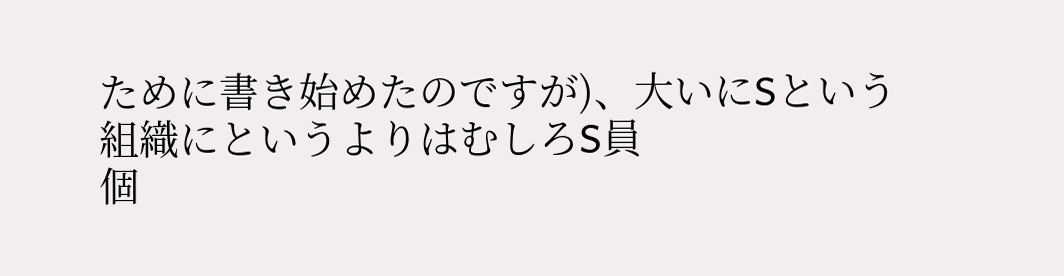ために書き始めたのですが)、大いにSという
組織にというよりはむしろS員
個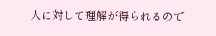人に対して理解が得られるので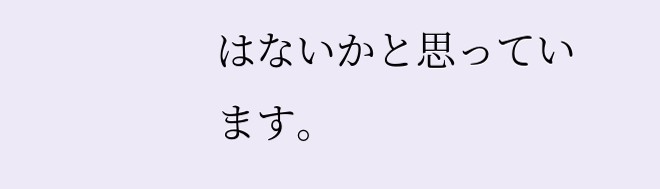はないかと思っています。